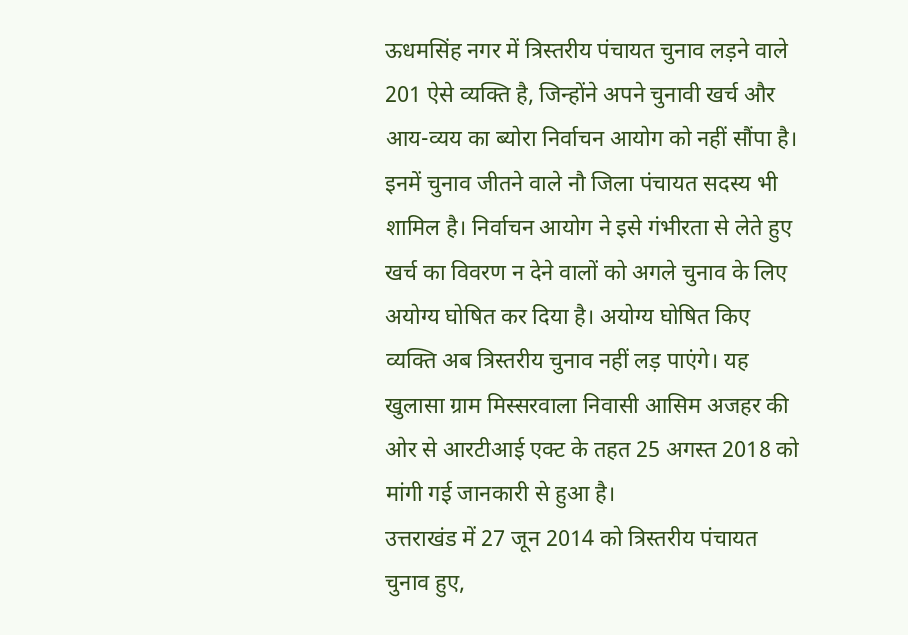ऊधमसिंह नगर में त्रिस्तरीय पंचायत चुनाव लड़ने वाले 201 ऐसे व्यक्ति है, जिन्होंने अपने चुनावी खर्च और आय-व्यय का ब्योरा निर्वाचन आयोग को नहीं सौंपा है। इनमें चुनाव जीतने वाले नौ जिला पंचायत सदस्य भी शामिल है। निर्वाचन आयोग ने इसे गंभीरता से लेते हुए खर्च का विवरण न देने वालों को अगले चुनाव के लिए अयोग्य घोषित कर दिया है। अयोग्य घोषित किए व्यक्ति अब त्रिस्तरीय चुनाव नहीं लड़ पाएंगे। यह खुलासा ग्राम मिस्सरवाला निवासी आसिम अजहर की ओर से आरटीआई एक्ट के तहत 25 अगस्त 2018 को मांगी गई जानकारी से हुआ है।
उत्तराखंड में 27 जून 2014 को त्रिस्तरीय पंचायत चुनाव हुए,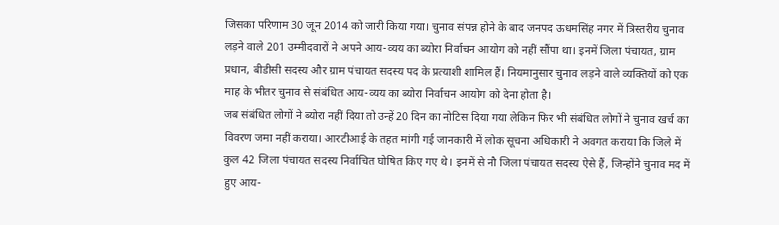जिसका परिणाम 30 जून 2014 को जारी किया गया। चुनाव संपन्न होने के बाद जनपद ऊधमसिंह नगर में त्रिस्तरीय चुनाव लड़ने वाले 201 उम्मीदवारों ने अपने आय-व्यय का ब्योरा निर्वाचन आयोग को नहीं सौंपा था। इनमें जिला पंचायत, ग्राम प्रधान, बीडीसी सदस्य और ग्राम पंचायत सदस्य पद के प्रत्याशी शामिल हैं। नियमानुसार चुनाव लड़ने वाले व्यक्तियों को एक माह के भीतर चुनाव से संबंधित आय-व्यय का ब्योरा निर्वाचन आयोग को देना होता है।
जब संबंधित लोगों ने ब्योरा नहीं दिया तो उन्हें 20 दिन का नोटिस दिया गया लेकिन फिर भी संबंधित लोगों ने चुनाव खर्च का विवरण जमा नहीं कराया। आरटीआई के तहत मांगी गई जानकारी में लोक सूचना अधिकारी ने अवगत कराया कि जिले में कुल 42 जिला पंचायत सदस्य निर्वाचित घोषित किए गए थे। इनमें से नौ जिला पंचायत सदस्य ऐसे हैं, जिन्होंने चुनाव मद में हुए आय-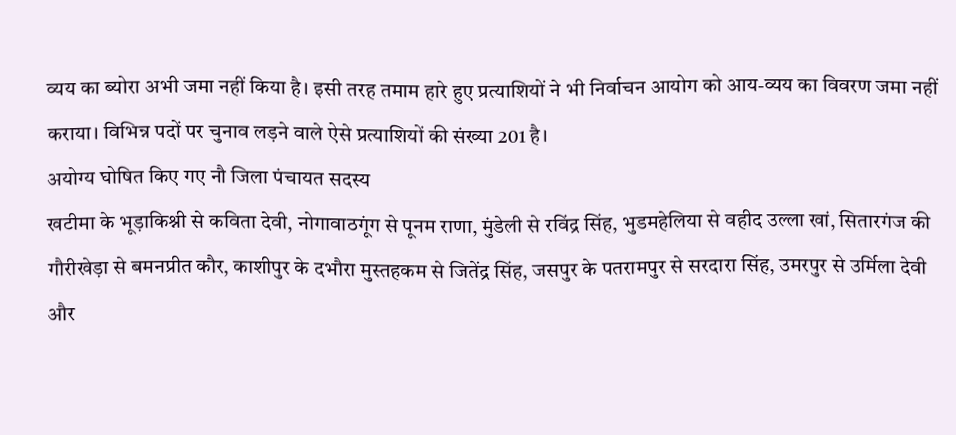व्यय का ब्योरा अभी जमा नहीं किया है। इसी तरह तमाम हारे हुए प्रत्याशियों ने भी निर्वाचन आयोग को आय-व्यय का विवरण जमा नहीं कराया। विभिन्न पदों पर चुनाव लड़ने वाले ऐसे प्रत्याशियों की संख्या 201 है।
अयोग्य घोषित किए गए नौ जिला पंचायत सदस्य
खटीमा के भूड़ाकिश्नी से कविता देवी, नोगावाठगूंग से पूनम राणा, मुंडेली से रविंद्र सिंह, भुडमहेलिया से वहीद उल्ला खां, सितारगंज की गौरीखेड़ा से बमनप्रीत कौर, काशीपुर के दभौरा मुस्तहकम से जितेंद्र सिंह, जसपुर के पतरामपुर से सरदारा सिंह, उमरपुर से उर्मिला देवी और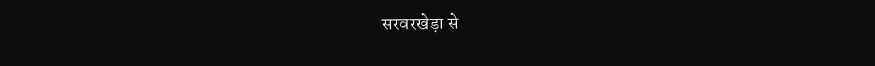सरवरखेड़ा से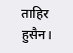ताहिर हुसैन।